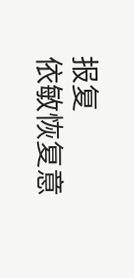报复
依敏恢复意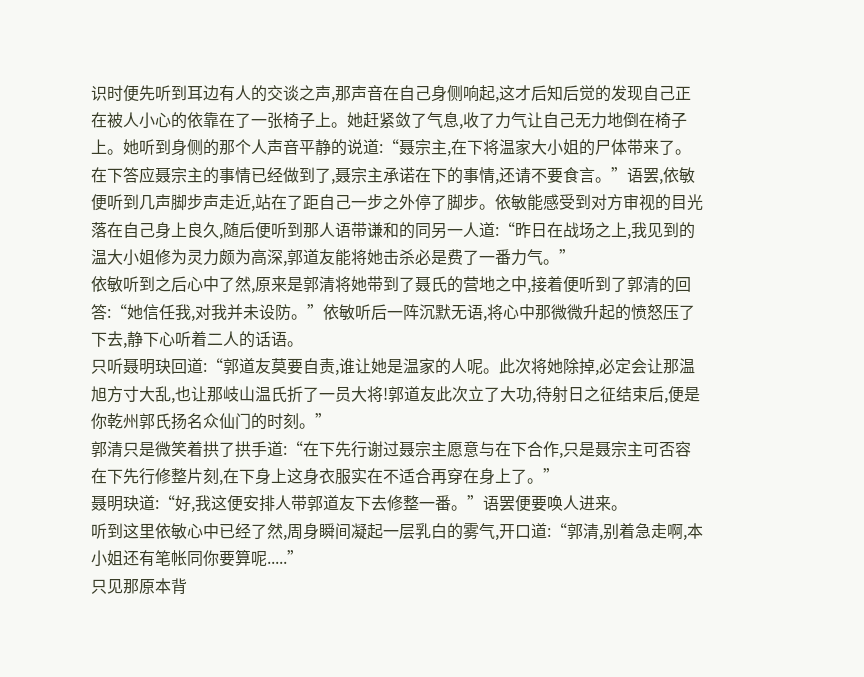识时便先听到耳边有人的交谈之声,那声音在自己身侧响起,这才后知后觉的发现自己正在被人小心的依靠在了一张椅子上。她赶紧敛了气息,收了力气让自己无力地倒在椅子上。她听到身侧的那个人声音平静的说道:“聂宗主,在下将温家大小姐的尸体带来了。在下答应聂宗主的事情已经做到了,聂宗主承诺在下的事情,还请不要食言。”语罢,依敏便听到几声脚步声走近,站在了距自己一步之外停了脚步。依敏能感受到对方审视的目光落在自己身上良久,随后便听到那人语带谦和的同另一人道:“昨日在战场之上,我见到的温大小姐修为灵力颇为高深,郭道友能将她击杀必是费了一番力气。”
依敏听到之后心中了然,原来是郭清将她带到了聂氏的营地之中,接着便听到了郭清的回答:“她信任我,对我并未设防。”依敏听后一阵沉默无语,将心中那微微升起的愤怒压了下去,静下心听着二人的话语。
只听聂明玦回道:“郭道友莫要自责,谁让她是温家的人呢。此次将她除掉,必定会让那温旭方寸大乱,也让那岐山温氏折了一员大将!郭道友此次立了大功,待射日之征结束后,便是你乾州郭氏扬名众仙门的时刻。”
郭清只是微笑着拱了拱手道:“在下先行谢过聂宗主愿意与在下合作,只是聂宗主可否容在下先行修整片刻,在下身上这身衣服实在不适合再穿在身上了。”
聂明玦道:“好,我这便安排人带郭道友下去修整一番。”语罢便要唤人进来。
听到这里依敏心中已经了然,周身瞬间凝起一层乳白的雾气,开口道:“郭清,别着急走啊,本小姐还有笔帐同你要算呢.....”
只见那原本背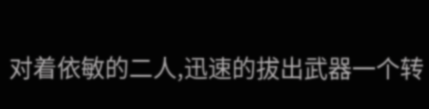对着依敏的二人,迅速的拔出武器一个转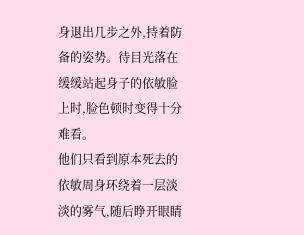身退出几步之外,持着防备的姿势。待目光落在缓缓站起身子的依敏脸上时,脸色顿时变得十分难看。
他们只看到原本死去的依敏周身环绕着一层淡淡的雾气,随后睁开眼睛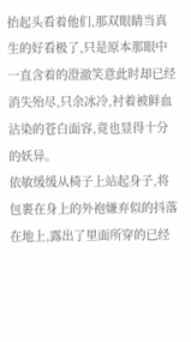抬起头看着他们,那双眼睛当真生的好看极了,只是原本那眼中一直含着的澄澈笑意此时却已经消失殆尽,只余冰冷,衬着被鲜血沾染的苍白面容,竟也显得十分的妖异。
依敏缓缓从椅子上站起身子,将包裹在身上的外袍嫌弃似的抖落在地上,露出了里面所穿的已经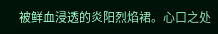被鲜血浸透的炎阳烈焰裙。心口之处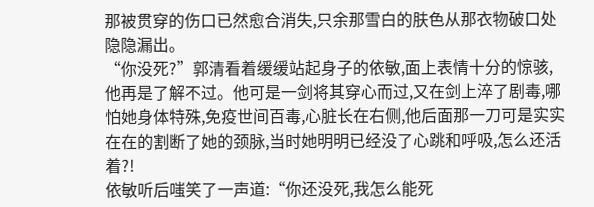那被贯穿的伤口已然愈合消失,只余那雪白的肤色从那衣物破口处隐隐漏出。
“你没死?”郭清看着缓缓站起身子的依敏,面上表情十分的惊骇,他再是了解不过。他可是一剑将其穿心而过,又在剑上淬了剧毒,哪怕她身体特殊,免疫世间百毒,心脏长在右侧,他后面那一刀可是实实在在的割断了她的颈脉,当时她明明已经没了心跳和呼吸,怎么还活着?!
依敏听后嗤笑了一声道:“你还没死,我怎么能死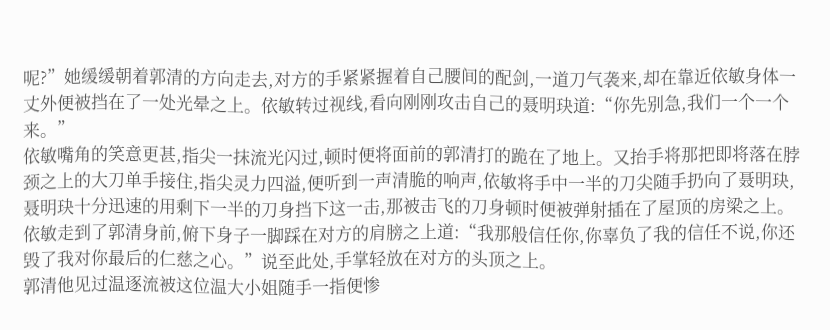呢?”她缓缓朝着郭清的方向走去,对方的手紧紧握着自己腰间的配剑,一道刀气袭来,却在靠近依敏身体一丈外便被挡在了一处光晕之上。依敏转过视线,看向刚刚攻击自己的聂明玦道:“你先别急,我们一个一个来。”
依敏嘴角的笑意更甚,指尖一抹流光闪过,顿时便将面前的郭清打的跪在了地上。又抬手将那把即将落在脖颈之上的大刀单手接住,指尖灵力四溢,便听到一声清脆的响声,依敏将手中一半的刀尖随手扔向了聂明玦,聂明玦十分迅速的用剩下一半的刀身挡下这一击,那被击飞的刀身顿时便被弹射插在了屋顶的房梁之上。
依敏走到了郭清身前,俯下身子一脚踩在对方的肩膀之上道:“我那般信任你,你辜负了我的信任不说,你还毁了我对你最后的仁慈之心。”说至此处,手掌轻放在对方的头顶之上。
郭清他见过温逐流被这位温大小姐随手一指便惨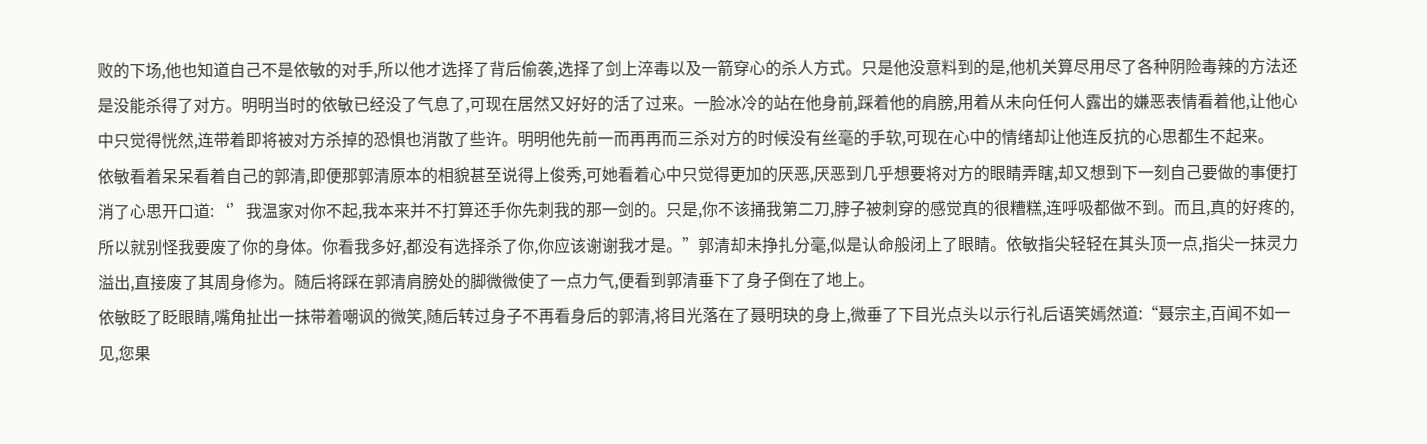败的下场,他也知道自己不是依敏的对手,所以他才选择了背后偷袭,选择了剑上淬毒以及一箭穿心的杀人方式。只是他没意料到的是,他机关算尽用尽了各种阴险毒辣的方法还是没能杀得了对方。明明当时的依敏已经没了气息了,可现在居然又好好的活了过来。一脸冰冷的站在他身前,踩着他的肩膀,用着从未向任何人露出的嫌恶表情看着他,让他心中只觉得恍然,连带着即将被对方杀掉的恐惧也消散了些许。明明他先前一而再再而三杀对方的时候没有丝毫的手软,可现在心中的情绪却让他连反抗的心思都生不起来。
依敏看着呆呆看着自己的郭清,即便那郭清原本的相貌甚至说得上俊秀,可她看着心中只觉得更加的厌恶,厌恶到几乎想要将对方的眼睛弄瞎,却又想到下一刻自己要做的事便打消了心思开口道:‘’我温家对你不起,我本来并不打算还手你先刺我的那一剑的。只是,你不该捅我第二刀,脖子被刺穿的感觉真的很糟糕,连呼吸都做不到。而且,真的好疼的,所以就别怪我要废了你的身体。你看我多好,都没有选择杀了你,你应该谢谢我才是。”郭清却未挣扎分毫,似是认命般闭上了眼睛。依敏指尖轻轻在其头顶一点,指尖一抹灵力溢出,直接废了其周身修为。随后将踩在郭清肩膀处的脚微微使了一点力气,便看到郭清垂下了身子倒在了地上。
依敏眨了眨眼睛,嘴角扯出一抹带着嘲讽的微笑,随后转过身子不再看身后的郭清,将目光落在了聂明玦的身上,微垂了下目光点头以示行礼后语笑嫣然道:“聂宗主,百闻不如一见,您果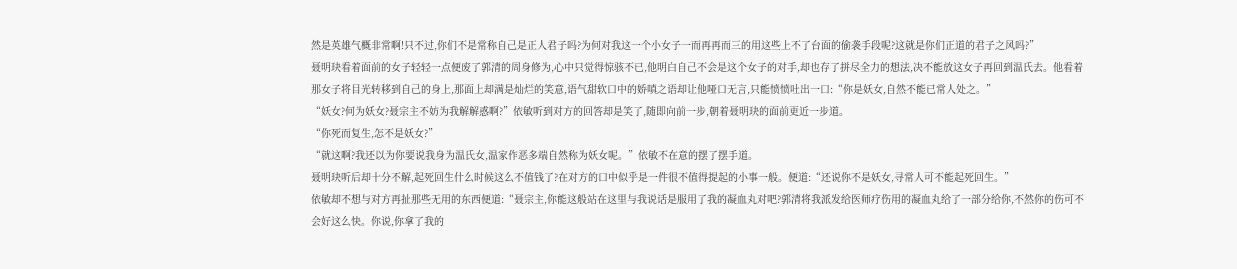然是英雄气概非常啊!只不过,你们不是常称自己是正人君子吗?为何对我这一个小女子一而再再而三的用这些上不了台面的偷袭手段呢?这就是你们正道的君子之风吗?”
聂明玦看着面前的女子轻轻一点便废了郭清的周身修为,心中只觉得惊骇不已,他明白自己不会是这个女子的对手,却也存了拼尽全力的想法,决不能放这女子再回到温氏去。他看着那女子将目光转移到自己的身上,那面上却满是灿烂的笑意,语气甜软口中的娇嗔之语却让他哑口无言,只能愤愤吐出一口:“你是妖女,自然不能已常人处之。”
“妖女?何为妖女?聂宗主不妨为我解解惑啊?”依敏听到对方的回答却是笑了,随即向前一步,朝着聂明玦的面前更近一步道。
“你死而复生,怎不是妖女?”
“就这啊?我还以为你要说我身为温氏女,温家作恶多端自然称为妖女呢。”依敏不在意的摆了摆手道。
聂明玦听后却十分不解,起死回生什么时候这么不值钱了?在对方的口中似乎是一件很不值得提起的小事一般。便道:“还说你不是妖女,寻常人可不能起死回生。”
依敏却不想与对方再扯那些无用的东西便道:“聂宗主,你能这般站在这里与我说话是服用了我的凝血丸对吧?郭清将我派发给医师疗伤用的凝血丸给了一部分给你,不然你的伤可不会好这么快。你说,你拿了我的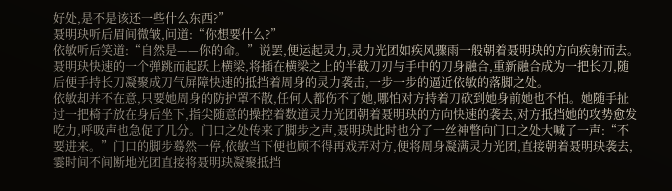好处,是不是该还一些什么东西?”
聂明玦听后眉间微皱,问道:“你想要什么?”
依敏听后笑道:“自然是——你的命。”说罢,便运起灵力,灵力光团如疾风骤雨一般朝着聂明玦的方向疾射而去。聂明玦快速的一个弹跳而起跃上横梁,将插在横梁之上的半截刀刃与手中的刀身融合,重新融合成为一把长刀,随后便手持长刀凝聚成刀气屏障快速的抵挡着周身的灵力袭击,一步一步的逼近依敏的落脚之处。
依敏却并不在意,只要她周身的防护罩不散,任何人都伤不了她,哪怕对方持着刀砍到她身前她也不怕。她随手扯过一把椅子放在身后坐下,指尖随意的操控着数道灵力光团朝着聂明玦的方向快速的袭去,对方抵挡她的攻势愈发吃力,呼吸声也急促了几分。门口之处传来了脚步之声,聂明玦此时也分了一丝神瞥向门口之处大喊了一声:“不要进来。”门口的脚步蓦然一停,依敏当下便也顾不得再戏弄对方,便将周身凝满灵力光团,直接朝着聂明玦袭去,霎时间不间断地光团直接将聂明玦凝聚抵挡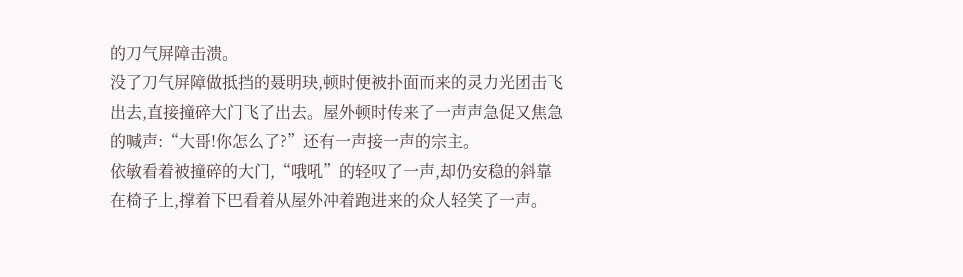的刀气屏障击溃。
没了刀气屏障做抵挡的聂明玦,顿时便被扑面而来的灵力光团击飞出去,直接撞碎大门飞了出去。屋外顿时传来了一声声急促又焦急的喊声:“大哥!你怎么了?”还有一声接一声的宗主。
依敏看着被撞碎的大门,“哦吼”的轻叹了一声,却仍安稳的斜靠在椅子上,撑着下巴看着从屋外冲着跑进来的众人轻笑了一声。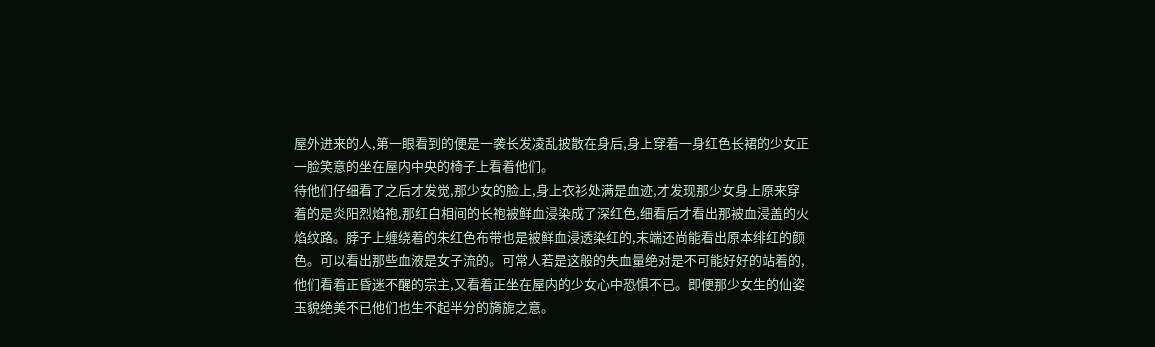屋外进来的人,第一眼看到的便是一袭长发凌乱披散在身后,身上穿着一身红色长裙的少女正一脸笑意的坐在屋内中央的椅子上看着他们。
待他们仔细看了之后才发觉,那少女的脸上,身上衣衫处满是血迹,才发现那少女身上原来穿着的是炎阳烈焰袍,那红白相间的长袍被鲜血浸染成了深红色,细看后才看出那被血浸盖的火焰纹路。脖子上缠绕着的朱红色布带也是被鲜血浸透染红的,末端还尚能看出原本绯红的颜色。可以看出那些血液是女子流的。可常人若是这般的失血量绝对是不可能好好的站着的,他们看着正昏迷不醒的宗主,又看着正坐在屋内的少女心中恐惧不已。即便那少女生的仙姿玉貌绝美不已他们也生不起半分的旖旎之意。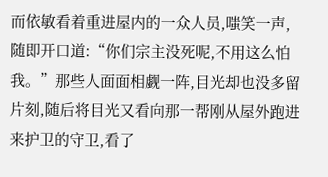而依敏看着重进屋内的一众人员,嗤笑一声,随即开口道:“你们宗主没死呢,不用这么怕我。”那些人面面相觑一阵,目光却也没多留片刻,随后将目光又看向那一帮刚从屋外跑进来护卫的守卫,看了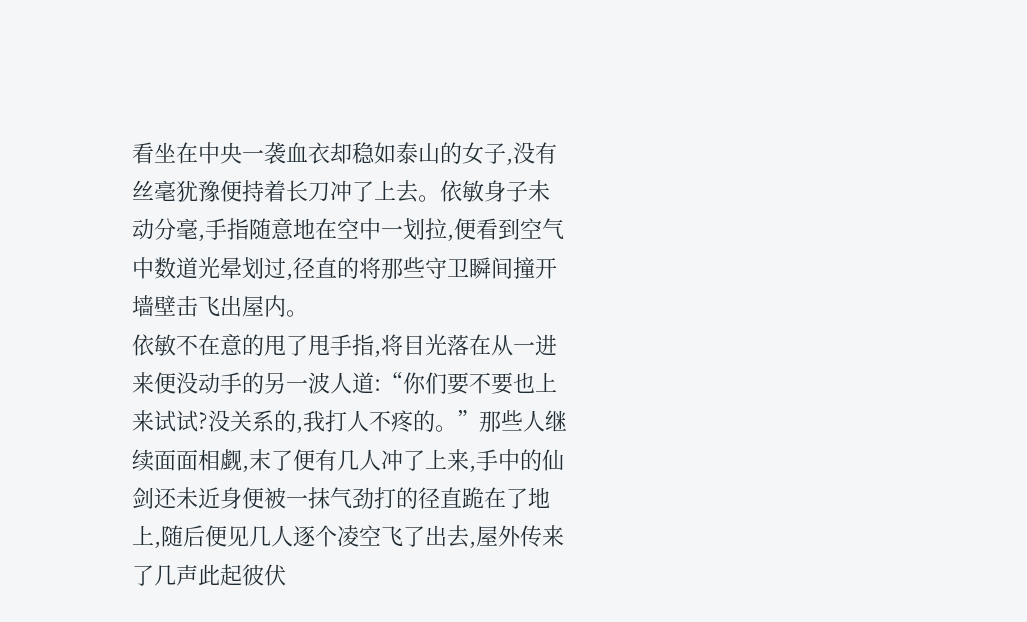看坐在中央一袭血衣却稳如泰山的女子,没有丝毫犹豫便持着长刀冲了上去。依敏身子未动分毫,手指随意地在空中一划拉,便看到空气中数道光晕划过,径直的将那些守卫瞬间撞开墙壁击飞出屋内。
依敏不在意的甩了甩手指,将目光落在从一进来便没动手的另一波人道:“你们要不要也上来试试?没关系的,我打人不疼的。”那些人继续面面相觑,末了便有几人冲了上来,手中的仙剑还未近身便被一抹气劲打的径直跪在了地上,随后便见几人逐个凌空飞了出去,屋外传来了几声此起彼伏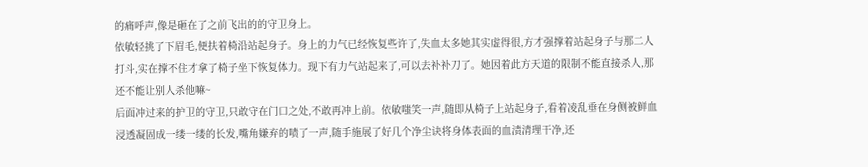的痛呼声,像是砸在了之前飞出的的守卫身上。
依敏轻挑了下眉毛,便扶着椅沿站起身子。身上的力气已经恢复些许了,失血太多她其实虚得很,方才强撑着站起身子与那二人打斗,实在撑不住才拿了椅子坐下恢复体力。现下有力气站起来了,可以去补补刀了。她因着此方天道的限制不能直接杀人,那还不能让别人杀他嘛~
后面冲过来的护卫的守卫,只敢守在门口之处,不敢再冲上前。依敏嗤笑一声,随即从椅子上站起身子,看着凌乱垂在身侧被鲜血浸透凝固成一缕一缕的长发,嘴角嫌弃的啧了一声,随手施展了好几个净尘诀将身体表面的血渍清理干净,还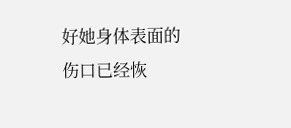好她身体表面的伤口已经恢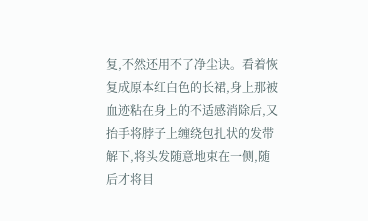复,不然还用不了净尘诀。看着恢复成原本红白色的长裙,身上那被血迹粘在身上的不适感消除后,又抬手将脖子上缠绕包扎状的发带解下,将头发随意地束在一侧,随后才将目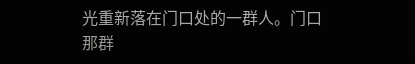光重新落在门口处的一群人。门口那群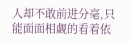人却不敢前进分毫,只能面面相觑的看着依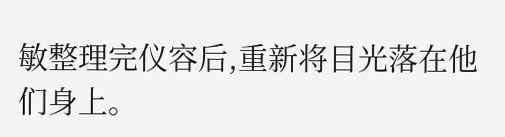敏整理完仪容后,重新将目光落在他们身上。